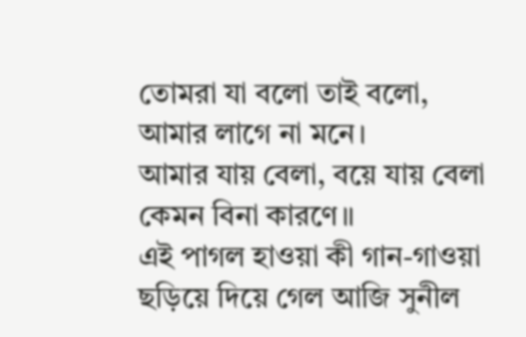তোমরা যা বলো তাই বলো, আমার লাগে না মনে।
আমার যায় বেলা, বয়ে যায় বেলা কেমন বিনা কারণে॥
এই পাগল হাওয়া কী গান-গাওয়া
ছড়িয়ে দিয়ে গেল আজি সুনীল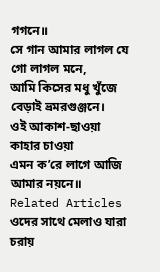গগনে॥
সে গান আমার লাগল যে গো লাগল মনে,
আমি কিসের মধু খুঁজে বেড়াই ভ্রমরগুঞ্জনে।
ওই আকাশ-ছাওয়া কাহার চাওয়া
এমন ক’রে লাগে আজি আমার নয়নে॥
Related Articles
ওদের সাথে মেলাও যারা চরায়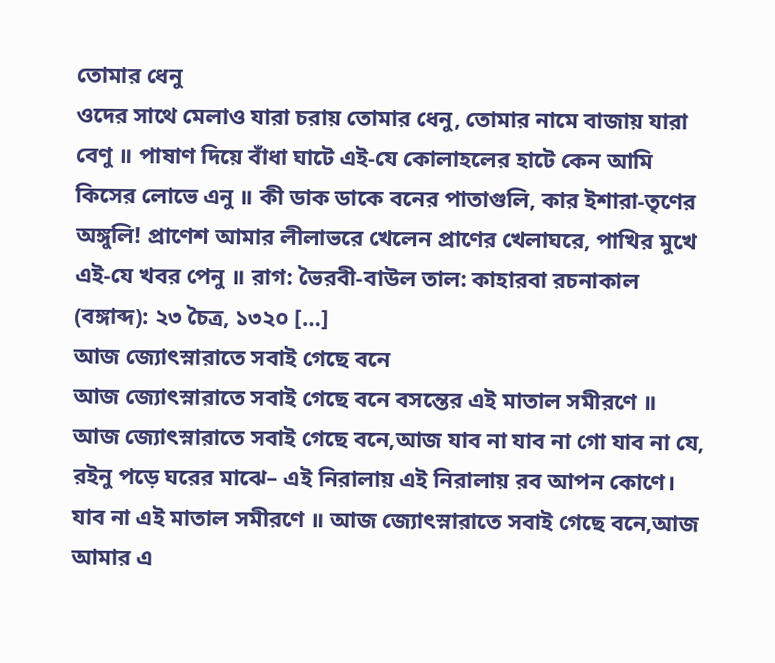তোমার ধেনু
ওদের সাথে মেলাও যারা চরায় তোমার ধেনু, তোমার নামে বাজায় যারা বেণু ॥ পাষাণ দিয়ে বাঁধা ঘাটে এই-যে কোলাহলের হাটে কেন আমি কিসের লোভে এনু ॥ কী ডাক ডাকে বনের পাতাগুলি, কার ইশারা-তৃণের অঙ্গুলি! প্রাণেশ আমার লীলাভরে খেলেন প্রাণের খেলাঘরে, পাখির মুখে এই-যে খবর পেনু ॥ রাগ: ভৈরবী-বাউল তাল: কাহারবা রচনাকাল (বঙ্গাব্দ): ২৩ চৈত্র, ১৩২০ […]
আজ জ্যোৎস্নারাতে সবাই গেছে বনে
আজ জ্যোৎস্নারাতে সবাই গেছে বনে বসন্তের এই মাতাল সমীরণে ॥ আজ জ্যোৎস্নারাতে সবাই গেছে বনে,আজ যাব না যাব না গো যাব না যে, রইনু পড়ে ঘরের মাঝে– এই নিরালায় এই নিরালায় রব আপন কোণে। যাব না এই মাতাল সমীরণে ॥ আজ জ্যোৎস্নারাতে সবাই গেছে বনে,আজ আমার এ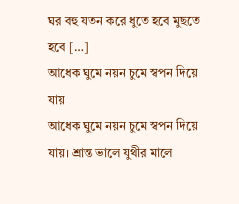ঘর বহু যতন করে ধুতে হবে মুছতে হবে […]
আধেক ঘুমে নয়ন চুমে স্বপন দিয়ে যায়
আধেক ঘুমে নয়ন চুমে স্বপন দিয়ে যায়। শ্রান্ত ভালে যুথীর মালে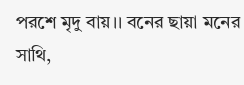পরশে মৃদু বায়।। বনের ছায়া মনের সাথি,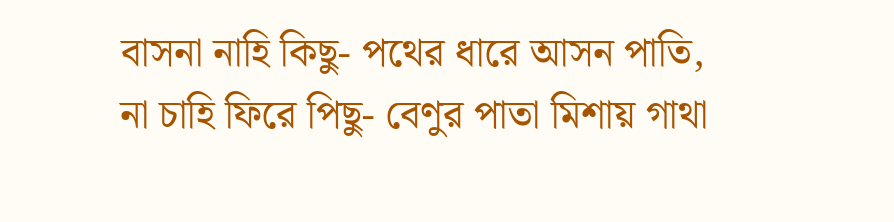বাসনা নাহি কিছু- পথের ধারে আসন পাতি, না চাহি ফিরে পিছু- বেণুর পাতা মিশায় গাথা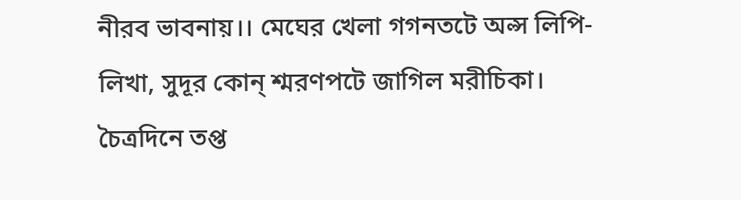নীরব ভাবনায়।। মেঘের খেলা গগনতটে অল্স লিপি-লিখা, সুদূর কোন্ শ্মরণপটে জাগিল মরীচিকা। চৈত্রদিনে তপ্ত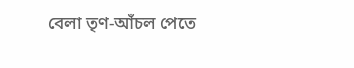বেলা তৃণ-আঁচল পেতে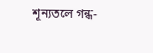শূন্যতলে গন্ধ-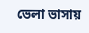ভেলা ভাসায়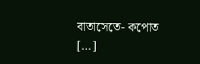বাতাসেতে- কপোত […]